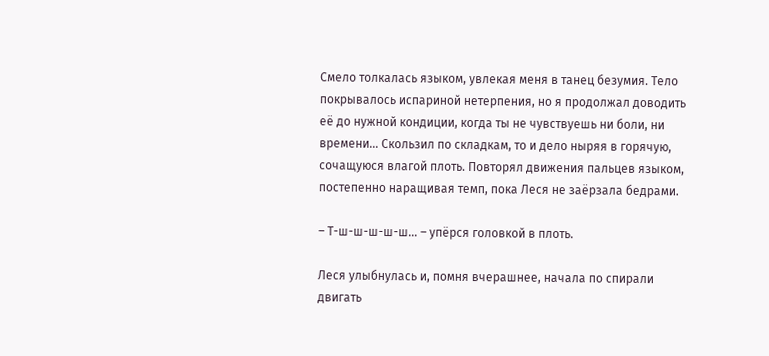Смело толкалась языком, увлекая меня в танец безумия. Тело покрывалось испариной нетерпения, но я продолжал доводить её до нужной кондиции, когда ты не чувствуешь ни боли, ни времени… Скользил по складкам, то и дело ныряя в горячую, сочащуюся влагой плоть. Повторял движения пальцев языком, постепенно наращивая темп, пока Леся не заёрзала бедрами.

– Т-ш-ш-ш-ш-ш… – упёрся головкой в плоть.

Леся улыбнулась и, помня вчерашнее, начала по спирали двигать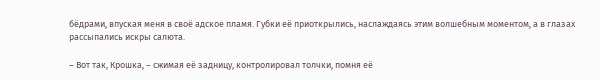бёдрами, впуская меня в своё адское пламя. Губки её приоткрылись, наслаждаясь этим волшебным моментом, а в глазах рассыпались искры салюта.

– Вот так, Крошка, – сжимая её задницу, контролировал толчки, помня её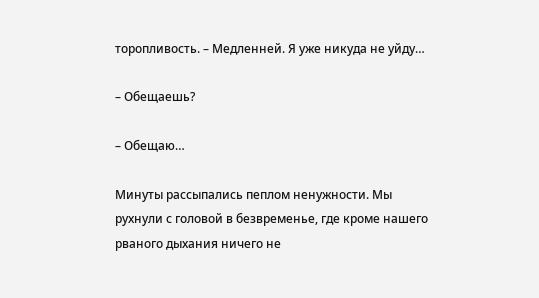торопливость. – Медленней. Я уже никуда не уйду…

– Обещаешь?

– Обещаю…

Минуты рассыпались пеплом ненужности. Мы рухнули с головой в безвременье, где кроме нашего рваного дыхания ничего не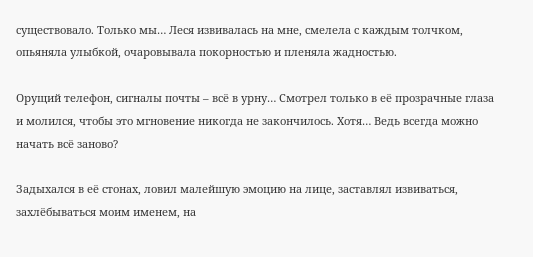существовало. Только мы… Леся извивалась на мне, смелела с каждым толчком, опьяняла улыбкой, очаровывала покорностью и пленяла жадностью.

Орущий телефон, сигналы почты – всё в урну… Смотрел только в её прозрачные глаза и молился, чтобы это мгновение никогда не закончилось. Хотя… Ведь всегда можно начать всё заново?

Задыхался в её стонах, ловил малейшую эмоцию на лице, заставлял извиваться, захлёбываться моим именем, на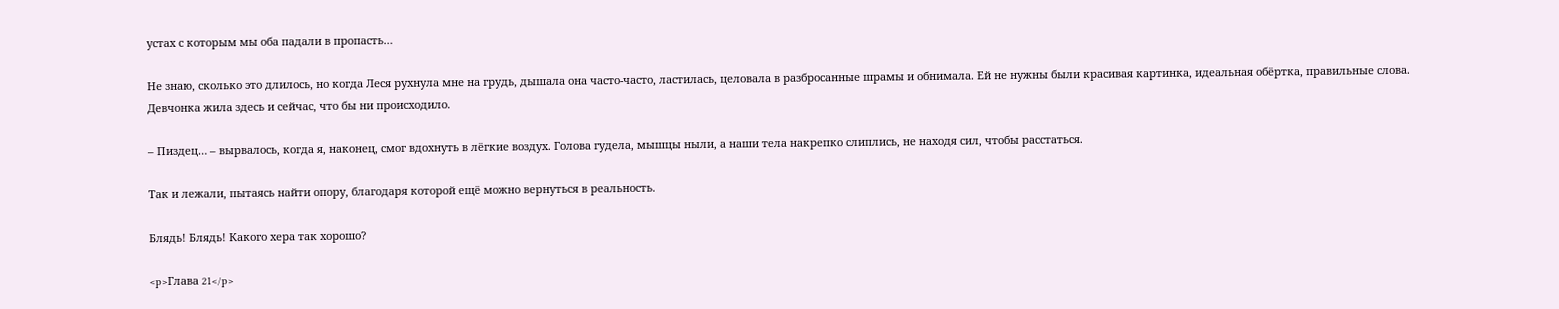устах с которым мы оба падали в пропасть…

Не знаю, сколько это длилось, но когда Леся рухнула мне на грудь, дышала она часто-часто, ластилась, целовала в разбросанные шрамы и обнимала. Ей не нужны были красивая картинка, идеальная обёртка, правильные слова. Девчонка жила здесь и сейчас, что бы ни происходило.

– Пиздец… – вырвалось, когда я, наконец, смог вдохнуть в лёгкие воздух. Голова гудела, мышцы ныли, а наши тела накрепко слиплись, не находя сил, чтобы расстаться.

Так и лежали, пытаясь найти опору, благодаря которой ещё можно вернуться в реальность.

Блядь! Блядь! Какого хера так хорошо?

<p>Глава 21</p>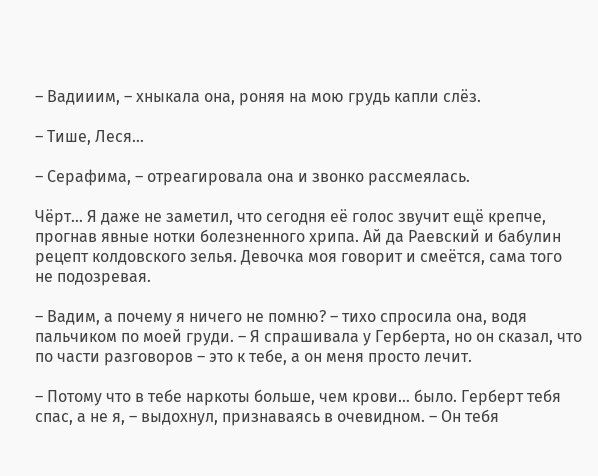– Вадииим, – хныкала она, роняя на мою грудь капли слёз.

– Тише, Леся…

– Серафима, – отреагировала она и звонко рассмеялась.

Чёрт… Я даже не заметил, что сегодня её голос звучит ещё крепче, прогнав явные нотки болезненного хрипа. Ай да Раевский и бабулин рецепт колдовского зелья. Девочка моя говорит и смеётся, сама того не подозревая.

– Вадим, а почему я ничего не помню? – тихо спросила она, водя пальчиком по моей груди. – Я спрашивала у Герберта, но он сказал, что по части разговоров – это к тебе, а он меня просто лечит.

– Потому что в тебе наркоты больше, чем крови… было. Герберт тебя спас, а не я, – выдохнул, признаваясь в очевидном. – Он тебя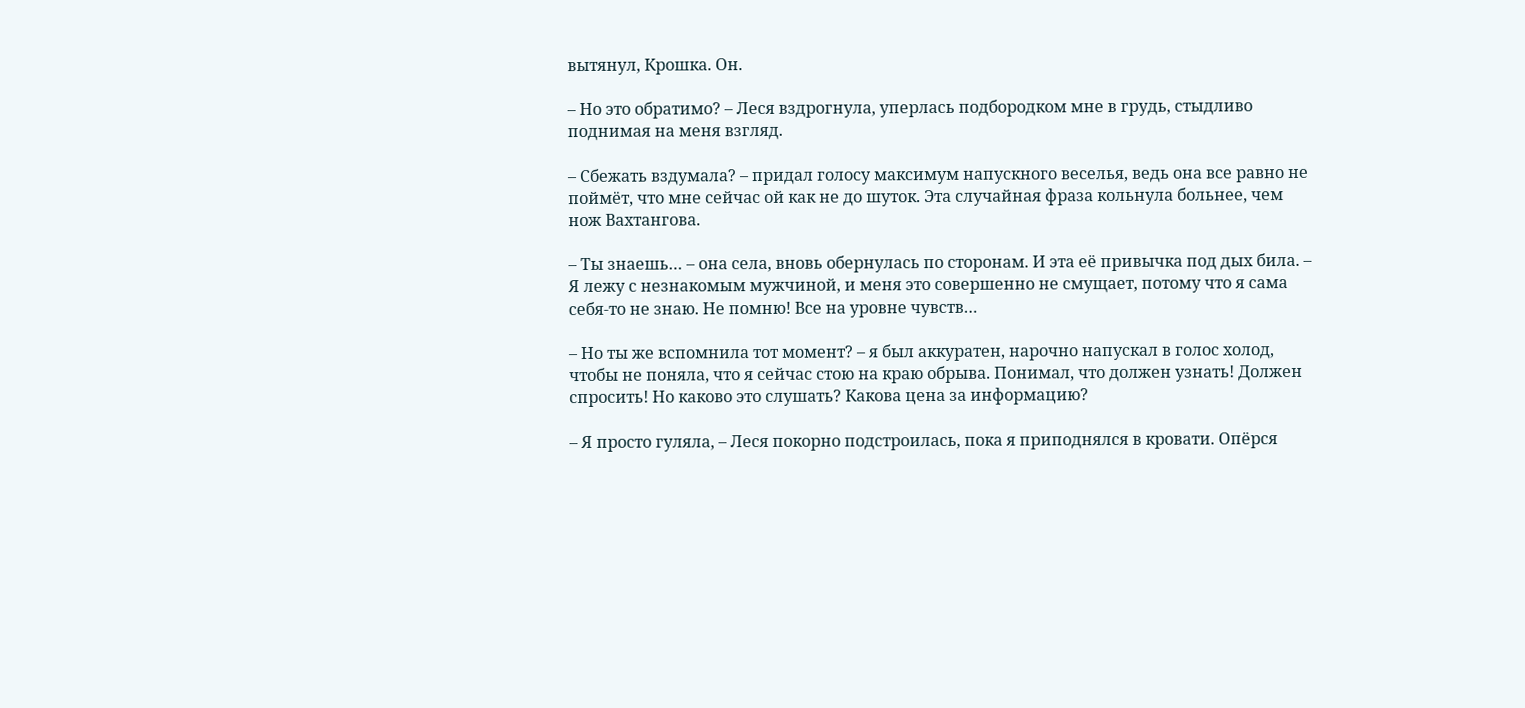вытянул, Крошка. Он.

– Но это обратимо? – Леся вздрогнула, уперлась подбородком мне в грудь, стыдливо поднимая на меня взгляд.

– Сбежать вздумала? – придал голосу максимум напускного веселья, ведь она все равно не поймёт, что мне сейчас ой как не до шуток. Эта случайная фраза кольнула больнее, чем нож Вахтангова.

– Ты знаешь… – она села, вновь обернулась по сторонам. И эта её привычка под дых била. – Я лежу с незнакомым мужчиной, и меня это совершенно не смущает, потому что я сама себя-то не знаю. Не помню! Все на уровне чувств…

– Но ты же вспомнила тот момент? – я был аккуратен, нарочно напускал в голос холод, чтобы не поняла, что я сейчас стою на краю обрыва. Понимал, что должен узнать! Должен спросить! Но каково это слушать? Какова цена за информацию?

– Я просто гуляла, – Леся покорно подстроилась, пока я приподнялся в кровати. Опёрся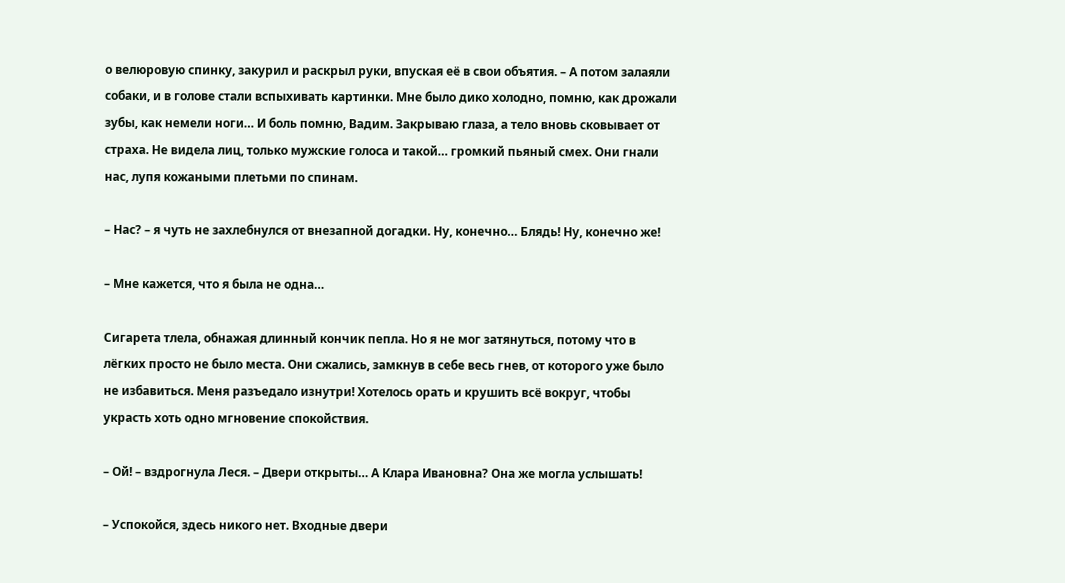о велюровую спинку, закурил и раскрыл руки, впуская её в свои объятия. – А потом залаяли собаки, и в голове стали вспыхивать картинки. Мне было дико холодно, помню, как дрожали зубы, как немели ноги… И боль помню, Вадим. Закрываю глаза, а тело вновь сковывает от страха. Не видела лиц, только мужские голоса и такой… громкий пьяный смех. Они гнали нас, лупя кожаными плетьми по спинам.

– Нас? – я чуть не захлебнулся от внезапной догадки. Ну, конечно… Блядь! Ну, конечно же!

– Мне кажется, что я была не одна…

Сигарета тлела, обнажая длинный кончик пепла. Но я не мог затянуться, потому что в лёгких просто не было места. Они сжались, замкнув в себе весь гнев, от которого уже было не избавиться. Меня разъедало изнутри! Хотелось орать и крушить всё вокруг, чтобы украсть хоть одно мгновение спокойствия.

– Ой! – вздрогнула Леся. – Двери открыты… А Клара Ивановна? Она же могла услышать!

– Успокойся, здесь никого нет. Входные двери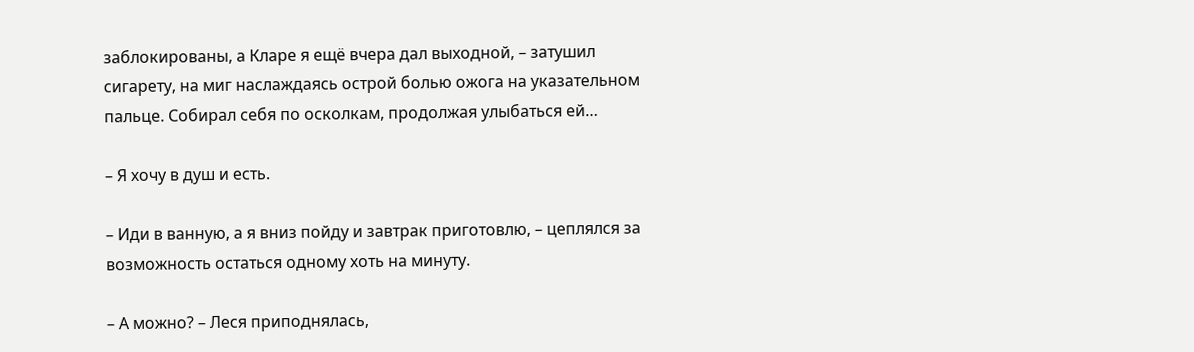заблокированы, а Кларе я ещё вчера дал выходной, – затушил сигарету, на миг наслаждаясь острой болью ожога на указательном пальце. Собирал себя по осколкам, продолжая улыбаться ей…

– Я хочу в душ и есть.

– Иди в ванную, а я вниз пойду и завтрак приготовлю, – цеплялся за возможность остаться одному хоть на минуту.

– А можно? – Леся приподнялась,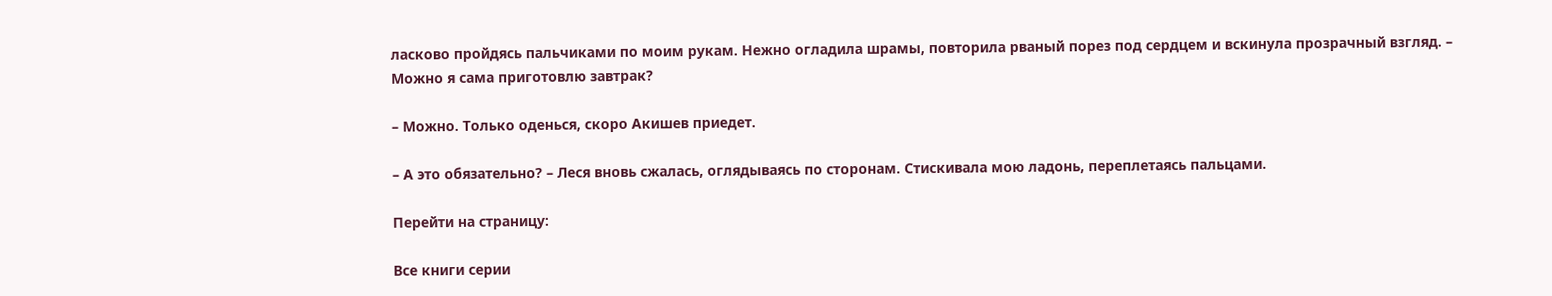ласково пройдясь пальчиками по моим рукам. Нежно огладила шрамы, повторила рваный порез под сердцем и вскинула прозрачный взгляд. – Можно я сама приготовлю завтрак?

– Можно. Только оденься, скоро Акишев приедет.

– А это обязательно? – Леся вновь сжалась, оглядываясь по сторонам. Стискивала мою ладонь, переплетаясь пальцами.

Перейти на страницу:

Все книги серии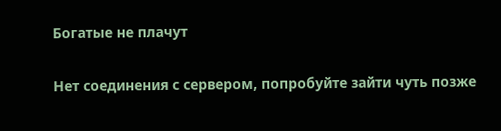Богатые не плачут

Нет соединения с сервером, попробуйте зайти чуть позже